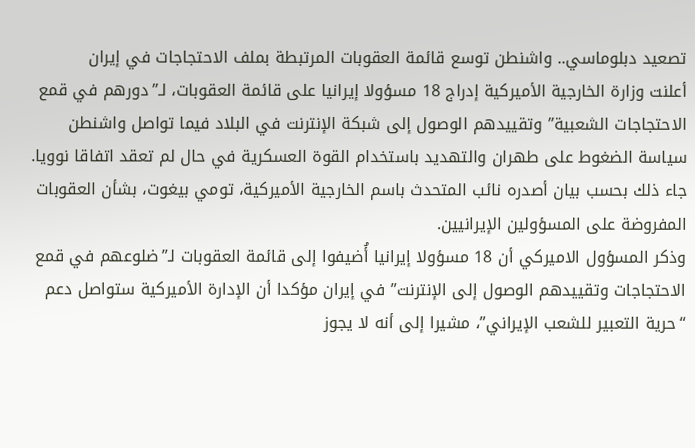تصعيد دبلوماسي.. واشنطن توسع قائمة العقوبات المرتبطة بملف الاحتجاجات في إيران
أعلنت وزارة الخارجية الأميركية إدراج 18 مسؤولا إيرانيا على قائمة العقوبات، لـ”دورهم في قمع الاحتجاجات الشعبية” وتقييدهم الوصول إلى شبكة الإنترنت في البلاد فيما تواصل واشنطن سياسة الضغوط على طهران والتهديد باستخدام القوة العسكرية في حال لم تعقد اتفاقا نوويا.
جاء ذلك بحسب بيان أصدره نائب المتحدث باسم الخارجية الأميركية، تومي بيغوت، بشأن العقوبات المفروضة على المسؤولين الإيرانيين.
وذكر المسؤول الاميركي أن 18 مسؤولا إيرانيا أُضيفوا إلى قائمة العقوبات لـ”ضلوعهم في قمع الاحتجاجات وتقييدهم الوصول إلى الإنترنت” في إيران مؤكدا أن الإدارة الأميركية ستواصل دعم “حرية التعبير للشعب الإيراني”، مشيرا إلى أنه لا يجوز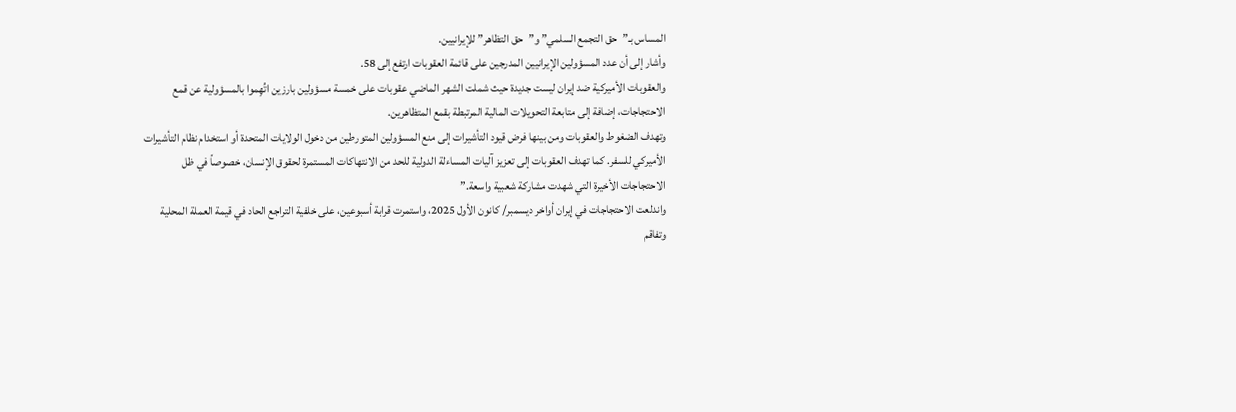المساس بـ”حق التجمع السلمي” و”حق التظاهر” للإيرانيين.
وأشار إلى أن عدد المسؤولين الإيرانيين المدرجين على قائمة العقوبات ارتفع إلى 58.
والعقوبات الأميركية ضد إيران ليست جديدة حيث شملت الشهر الماضي عقوبات على خمسة مسؤولين بارزين اتُهِموا بالمسؤولية عن قمع الاحتجاجات، إضافة إلى متابعة التحويلات المالية المرتبطة بقمع المتظاهرين.
وتهدف الضغوط والعقوبات ومن بينها فرض قيود التأشيرات إلى منع المسؤولين المتورطين من دخول الولايات المتحدة أو استخدام نظام التأشيرات الأميركي للسفر. كما تهدف العقوبات إلى تعزيز آليات المساءلة الدولية للحد من الانتهاكات المستمرة لحقوق الإنسان، خصوصاً في ظل الاحتجاجات الأخيرة التي شهدت مشاركة شعبية واسعة.”
واندلعت الاحتجاجات في إيران أواخر ديسمبر/ كانون الأول 2025، واستمرت قرابة أسبوعين، على خلفية التراجع الحاد في قيمة العملة المحلية وتفاقم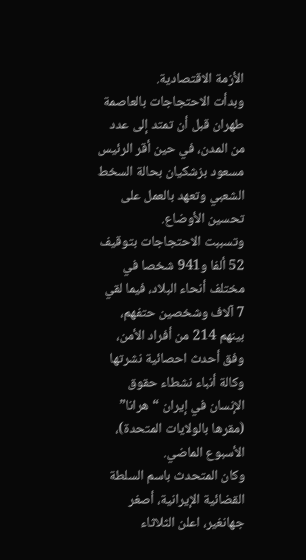الأزمة الاقتصادية.
وبدأت الاحتجاجات بالعاصمة طهران قبل أن تمتد إلى عدد من المدن، في حين أقر الرئيس مسعود بزشكيان بحالة السخط الشعبي وتعهد بالعمل على تحسين الأوضاع.
وتسببت الاحتجاجات بتوقيف 52 ألفا و941 شخصا في مختلف أنحاء البلاد، فيما لقي 7 آلاف وشخصين حتفهم، بينهم 214 من أفراد الأمن، وفق أحدث احصائية نشرتها وكالة أنباء نشطاء حقوق الإنسان في إيران “هرانا” (مقرها بالولايات المتحدة)، الأسبوع الماضي.
وكان المتحدث باسم السلطة القضائية الإيرانية، أصغر جهانغير، اعلن الثلاثاء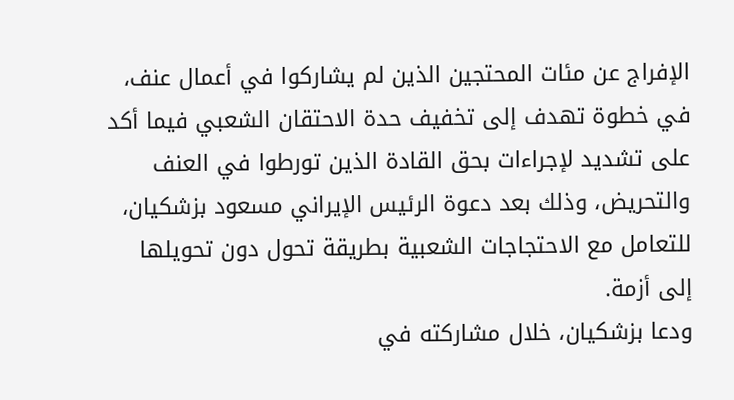الإفراج عن مئات المحتجين الذين لم يشاركوا في أعمال عنف، في خطوة تهدف إلى تخفيف حدة الاحتقان الشعبي فيما أكد على تشديد لإجراءات بحق القادة الذين تورطوا في العنف والتحريض، وذلك بعد دعوة الرئيس الإيراني مسعود بزشكيان، للتعامل مع الاحتجاجات الشعبية بطريقة تحول دون تحويلها إلى أزمة.
ودعا بزشكيان، خلال مشاركته في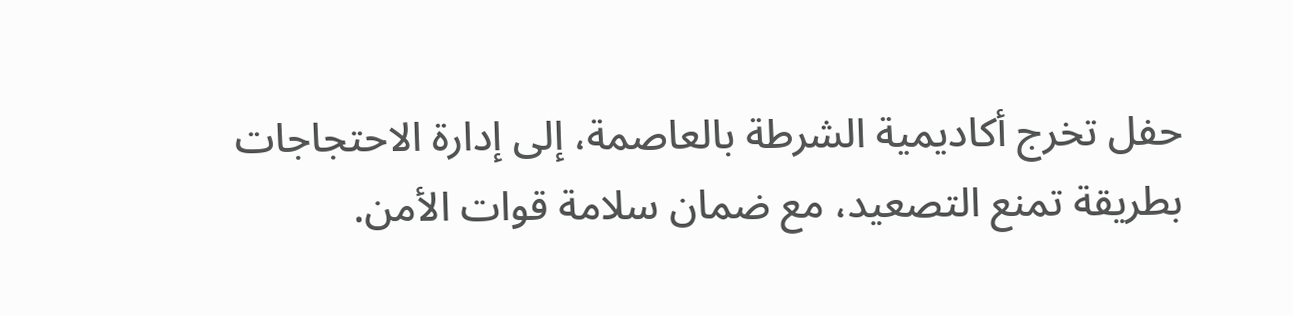حفل تخرج أكاديمية الشرطة بالعاصمة، إلى إدارة الاحتجاجات بطريقة تمنع التصعيد، مع ضمان سلامة قوات الأمن.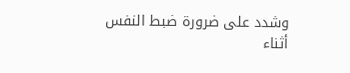وشدد على ضرورة ضبط النفس أثناء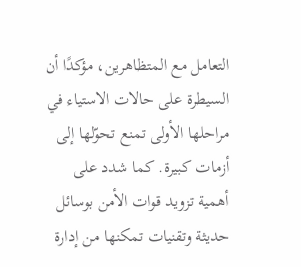التعامل مع المتظاهرين، مؤكدًا أن السيطرة على حالات الاستياء في مراحلها الأولى تمنع تحوّلها إلى أزمات كبيرة. كما شدد على أهمية تزويد قوات الأمن بوسائل حديثة وتقنيات تمكنها من إدارة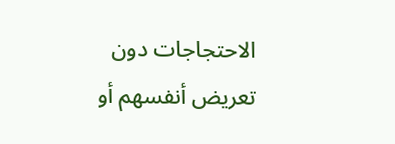الاحتجاجات دون تعريض أنفسهم أو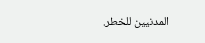المدنيين للخطر.